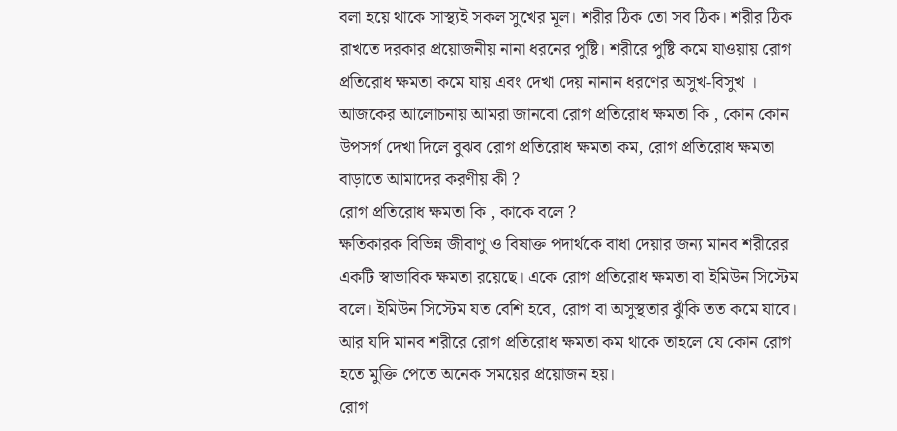বলা হয়ে থাকে সাস্থ্যই সকল সুখের মূল। শরীর ঠিক তো সব ঠিক। শরীর ঠিক রাখতে দরকার প্রয়োজনীয় নানা ধরনের পুষ্টি। শরীরে পুষ্টি কমে যাওয়ায় রোগ প্রতিরোধ ক্ষমতা কমে যায় এবং দেখা দেয় নানান ধরণের অসুখ-বিসুখ । আজকের আলোচনায় আমরা জানবো রোগ প্রতিরোধ ক্ষমতা কি , কোন কোন উপসর্গ দেখা দিলে বুঝব রোগ প্রতিরোধ ক্ষমতা কম, রোগ প্রতিরোধ ক্ষমতা বাড়াতে আমাদের করণীয় কী ?
রোগ প্রতিরোধ ক্ষমতা কি , কাকে বলে ?
ক্ষতিকারক বিভিন্ন জীবাণু ও বিষাক্ত পদার্থকে বাধা দেয়ার জন্য মানব শরীরের একটি স্বাভাবিক ক্ষমতা রয়েছে। একে রোগ প্রতিরোধ ক্ষমতা বা ইমিউন সিস্টেম বলে। ইমিউন সিস্টেম যত বেশি হবে, রোগ বা অসুস্থতার ঝুঁকি তত কমে যাবে। আর যদি মানব শরীরে রোগ প্রতিরোধ ক্ষমতা কম থাকে তাহলে যে কোন রোগ হতে মুক্তি পেতে অনেক সময়ের প্রয়োজন হয়।
রোগ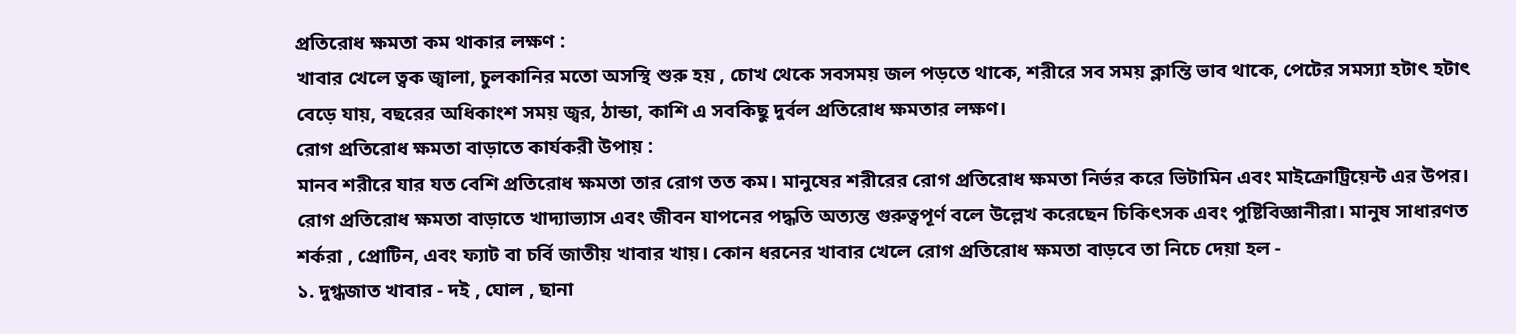প্রতিরোধ ক্ষমতা কম থাকার লক্ষণ :
খাবার খেলে ত্বক জ্বালা, চুলকানির মতো অসস্থি শুরু হয় , চোখ থেকে সবসময় জল পড়তে থাকে, শরীরে সব সময় ক্লান্তি ভাব থাকে, পেটের সমস্যা হটাৎ হটাৎ বেড়ে যায়, বছরের অধিকাংশ সময় জ্বর, ঠান্ডা, কাশি এ সবকিছু দুর্বল প্রতিরোধ ক্ষমতার লক্ষণ।
রোগ প্রতিরোধ ক্ষমতা বাড়াতে কার্যকরী উপায় :
মানব শরীরে যার যত বেশি প্রতিরোধ ক্ষমতা তার রোগ তত কম। মানুষের শরীরের রোগ প্রতিরোধ ক্ষমতা নির্ভর করে ভিটামিন এবং মাইক্রোট্রিয়েন্ট এর উপর। রোগ প্রতিরোধ ক্ষমতা বাড়াতে খাদ্যাভ্যাস এবং জীবন যাপনের পদ্ধতি অত্যন্ত গুরুত্বপূর্ণ বলে উল্লেখ করেছেন চিকিৎসক এবং পুষ্টিবিজ্ঞানীরা। মানুষ সাধারণত শর্করা , প্রোটিন, এবং ফ্যাট বা চর্বি জাতীয় খাবার খায়। কোন ধরনের খাবার খেলে রোগ প্রতিরোধ ক্ষমতা বাড়বে তা নিচে দেয়া হল -
১. দুগ্ধজাত খাবার - দই , ঘোল , ছানা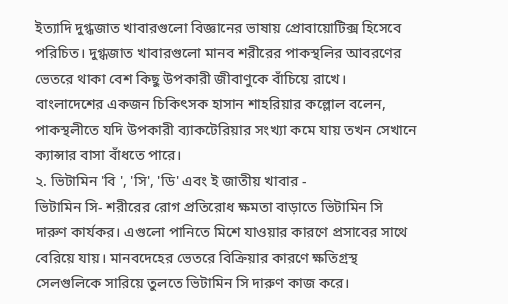ইত্যাদি দুগ্ধজাত খাবারগুলো বিজ্ঞানের ভাষায় প্রোবায়োটিক্স হিসেবে পরিচিত। দুগ্ধজাত খাবারগুলো মানব শরীরের পাকস্থলির আবরণের ভেতরে থাকা বেশ কিছু উপকারী জীবাণুকে বাঁচিয়ে রাখে। বাংলাদেশের একজন চিকিৎসক হাসান শাহরিয়ার কল্লোল বলেন, পাকস্থলীতে যদি উপকারী ব্যাকটেরিয়ার সংখ্যা কমে যায় তখন সেখানে ক্যান্সার বাসা বাঁধতে পারে।
২. ভিটামিন 'বি ', 'সি', 'ডি' এবং ই জাতীয় খাবার -
ভিটামিন সি- শরীরের রোগ প্রতিরোধ ক্ষমতা বাড়াতে ভিটামিন সি দারুণ কার্যকর। এগুলো পানিতে মিশে যাওয়ার কারণে প্রসাবের সাথে বেরিয়ে যায়। মানবদেহের ভেতরে বিক্রিয়ার কারণে ক্ষতিগ্রস্থ সেলগুলিকে সারিয়ে তুলতে ভিটামিন সি দারুণ কাজ করে।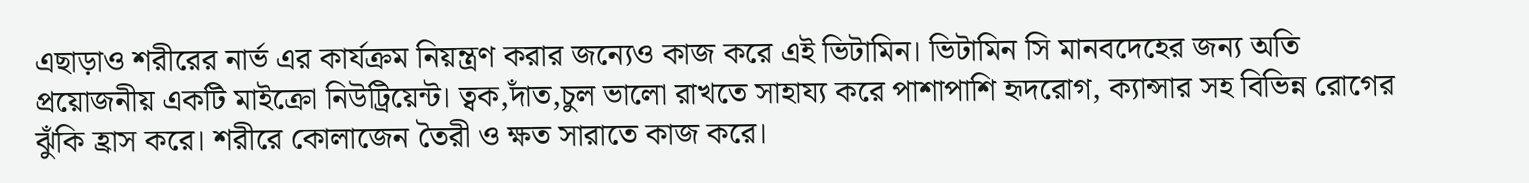এছাড়াও শরীরের নার্ভ এর কার্যক্রম নিয়ন্ত্রণ করার জন্যেও কাজ করে এই ভিটামিন। ভিটামিন সি মানবদেহের জন্য অতি প্রয়োজনীয় একটি মাইক্রো নিউট্রিয়েন্ট। ত্বক,দাঁত,চুল ভালো রাখতে সাহায্য করে পাশাপাশি হৃদরোগ, ক্যান্সার সহ বিভিন্ন রোগের ঝুঁকি হ্রাস করে। শরীরে কোলাজেন তৈরী ও ক্ষত সারাতে কাজ করে।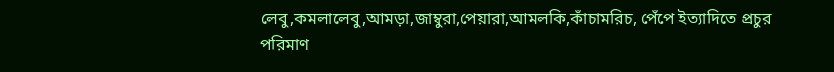লেবু,কমলালেবু,আমড়া,জাম্বুরা,পেয়ারা,আমলকি,কাঁচামরিচ, পেঁপে ইত্যাদিতে প্রচুর পরিমাণ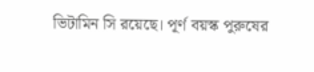ভিটামিন সি রয়েছে। পূর্ণ বয়স্ক পুরুষের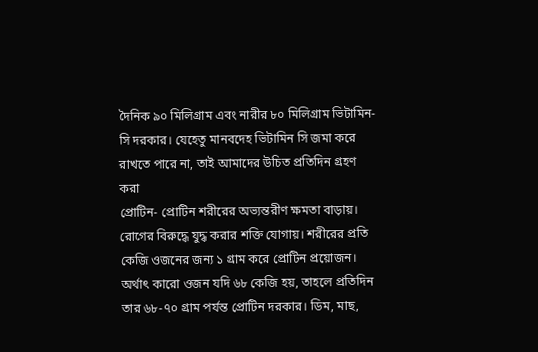দৈনিক ৯০ মিলিগ্রাম এবং নারীর ৮০ মিলিগ্রাম ভিটামিন-সি দরকার। যেহেতু মানবদেহ ভিটামিন সি জমা করে রাখতে পারে না, তাই আমাদের উচিত প্রতিদিন গ্রহণ করা
প্রোটিন- প্রোটিন শরীরের অভ্যন্তরীণ ক্ষমতা বাড়ায়। রোগের বিরুদ্ধে যুদ্ধ করার শক্তি যোগায়। শরীরের প্রতি কেজি ওজনের জন্য ১ গ্রাম করে প্রোটিন প্রয়োজন। অর্থাৎ কারো ওজন যদি ৬৮ কেজি হয়, তাহলে প্রতিদিন তার ৬৮-৭০ গ্রাম পর্যন্ত প্রোটিন দরকার। ডিম, মাছ,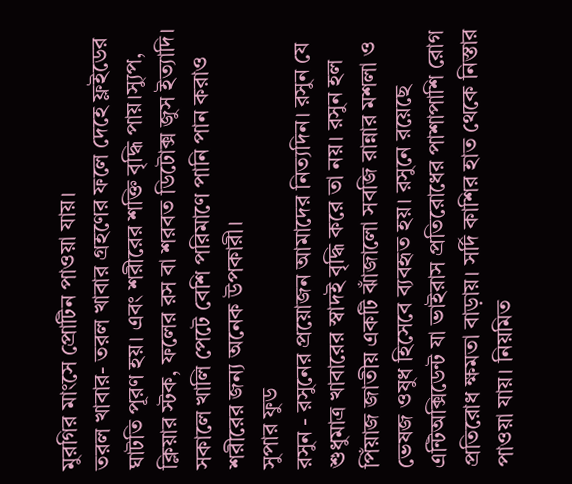মুরগির মাংসে প্রোটিন পাওয়া যায়।
তরল খাবার- তরল খাবার গ্রহণের ফলে দেহে ফ্লইডের ঘাটতি পূরণ হয়। এবং শরীরের শক্তি বৃদ্ধি পায়।স্যুপ, ক্লিয়ার স্টক, ফলের রস বা শরবত ডিটোক্স জুস ইত্যাদি। সকালে খালি পেটে বেশি পরিমাণে পানি পান করাও শরীরের জন্য অনেক উপকারী।
সুপার ফুড
রসুন - রসুনের প্রয়োজন আমাদের নিত্যদিন। রসুন যে শুধুমাত্র খাবারের স্বাদই বৃদ্ধি করে তা নয়। রসুন হল পিঁয়াজ জাতীয় একটি ঝাঁজালো সবজি রান্নার মশলা ও ভেষজ ওষুধ হিসেবে ব্যবহৃত হয়। রসুনে রয়েছে এন্টিঅক্সিডেন্ট যা ভাইরাস প্রতিরোধের পাশাপাশি রোগ প্রতিরোধ ক্ষমতা বাড়ায়। সর্দি কাশির হাত থেকে নিস্তার পাওয়া যায়। নিয়মিত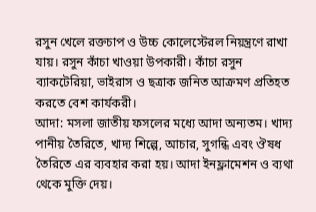রসুন খেলে রক্তচাপ ও উচ্চ কোলেস্টেরল নিয়ন্ত্রণে রাখা যায়। রসুন কাঁচা খাওয়া উপকারী। কাঁচা রসুন ব্যাকটেরিয়া, ভাইরাস ও ছত্রাক জনিত আক্রমণ প্রতিহত করতে বেশ কার্যকরী।
আদা: মসলা জাতীয় ফসলের মধ্যে আদা অন্যতম। খাদ্য পানীয় তৈরিতে, খাদ্য শিল্পে, আচার, সুগন্ধি এবং ঔষধ তৈরিতে এর ব্যবহার করা হয়। আদা ইনফ্লামেশন ও ব্যথা থেকে মুক্তি দেয়।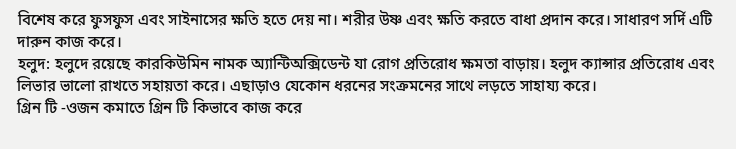বিশেষ করে ফুসফুস এবং সাইনাসের ক্ষতি হতে দেয় না। শরীর উষ্ণ এবং ক্ষতি করতে বাধা প্রদান করে। সাধারণ সর্দি এটি দারুন কাজ করে।
হলুদ: হলুদে রয়েছে কারকিউমিন নামক অ্যান্টিঅক্সিডেন্ট যা রোগ প্রতিরোধ ক্ষমতা বাড়ায়। হলুদ ক্যান্সার প্রতিরোধ এবং লিভার ভালো রাখতে সহায়তা করে। এছাড়াও যেকোন ধরনের সংক্রমনের সাথে লড়তে সাহায্য করে।
গ্রিন টি -ওজন কমাতে গ্রিন টি কিভাবে কাজ করে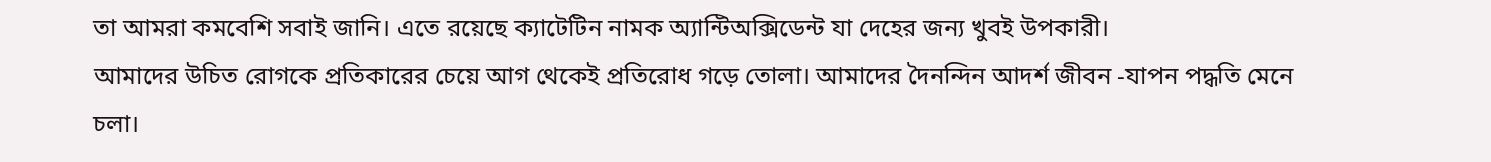তা আমরা কমবেশি সবাই জানি। এতে রয়েছে ক্যাটেটিন নামক অ্যান্টিঅক্সিডেন্ট যা দেহের জন্য খুবই উপকারী।
আমাদের উচিত রোগকে প্রতিকারের চেয়ে আগ থেকেই প্রতিরোধ গড়ে তোলা। আমাদের দৈনন্দিন আদর্শ জীবন -যাপন পদ্ধতি মেনে চলা।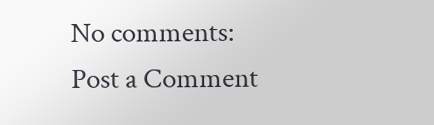No comments:
Post a Comment